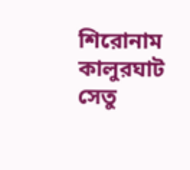শিরোনাম
কালুরঘাট সেতু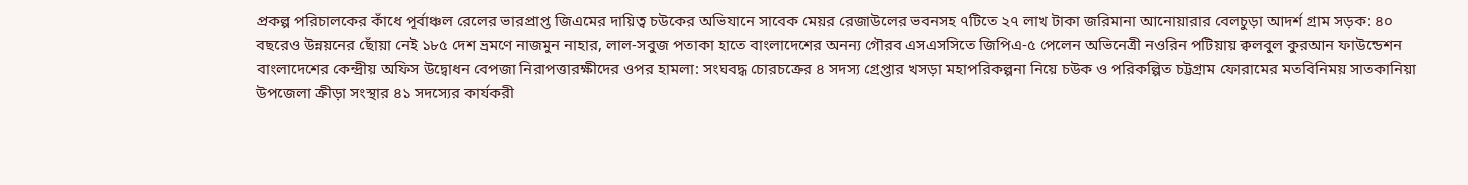প্রকল্প পরিচালকের কাঁধে পূর্বাঞ্চল রেলের ভারপ্রাপ্ত জিএমের দায়িত্ব চউকের অভিযানে সাবেক মেয়র রেজাউলের ভবনসহ ৭টিতে ২৭ লাখ টাকা জরিমানা আনোয়ারার বেলচুড়া আদর্শ গ্রাম সড়ক: ৪০ বছরেও উন্নয়নের ছোঁয়া নেই ১৮৫ দেশ ভ্রমণে নাজমুন নাহার, লাল-সবুজ পতাকা হাতে বাংলাদেশের অনন্য গৌরব এসএসসিতে জিপিএ-৫ পেলেন অভিনেত্রী নওরিন পটিয়ায় ক্বলবুল কুরআন ফাউন্ডেশন বাংলাদেশের কেন্দ্রীয় অফিস উদ্বোধন বেপজা নিরাপত্তারক্ষীদের ওপর হামলা: সংঘবদ্ধ চোরচক্রের ৪ সদস্য গ্রেপ্তার খসড়া মহাপরিকল্পনা নিয়ে চউক ও পরিকল্পিত চট্টগ্রাম ফোরামের মতবিনিময় সাতকানিয়া উপজেলা ক্রীড়া সংস্থার ৪১ সদস্যের কার্যকরী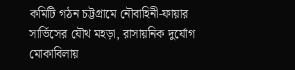কমিটি গঠন চট্টগ্রামে নৌবাহিনী-ফায়ার সার্ভিসের যৌথ মহড়া, রাসায়নিক দুর্যোগ মোকাবিলায়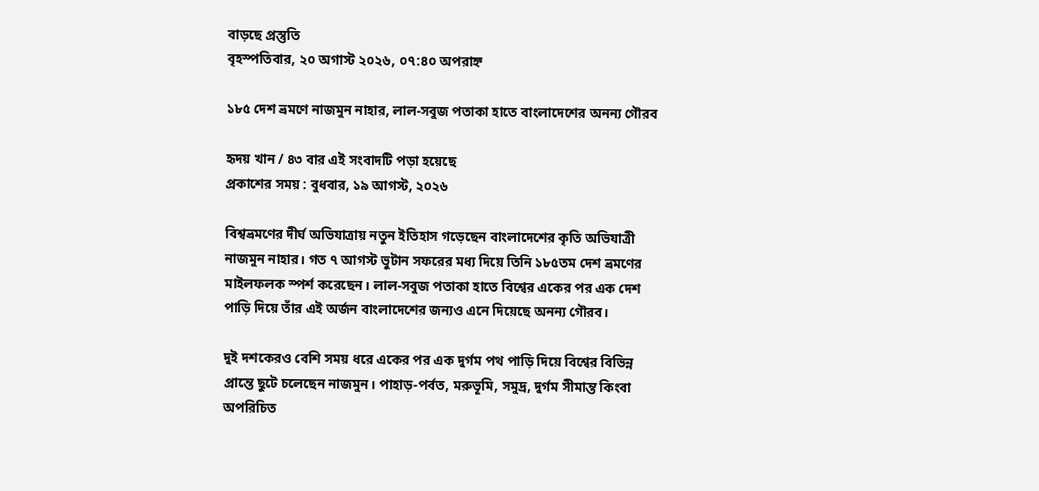বাড়ছে প্রস্তুতি
বৃহস্পতিবার, ২০ অগাস্ট ২০২৬, ০৭:৪০ অপরাহ্ন

১৮৫ দেশ ভ্রমণে নাজমুন নাহার, লাল-সবুজ পতাকা হাতে বাংলাদেশের অনন্য গৌরব

হৃদয় খান / ৪৩ বার এই সংবাদটি পড়া হয়েছে
প্রকাশের সময় : বুধবার, ১৯ আগস্ট, ২০২৬

বিশ্বভ্রমণের দীর্ঘ অভিযাত্রায় নতুন ইতিহাস গড়েছেন বাংলাদেশের কৃতি অভিযাত্রী নাজমুন নাহার। গত ৭ আগস্ট ভুটান সফরের মধ্য দিয়ে তিনি ১৮৫তম দেশ ভ্রমণের মাইলফলক স্পর্শ করেছেন। লাল-সবুজ পতাকা হাতে বিশ্বের একের পর এক দেশ পাড়ি দিয়ে তাঁর এই অর্জন বাংলাদেশের জন্যও এনে দিয়েছে অনন্য গৌরব।

দুই দশকেরও বেশি সময় ধরে একের পর এক দুর্গম পথ পাড়ি দিয়ে বিশ্বের বিভিন্ন প্রান্তে ছুটে চলেছেন নাজমুন। পাহাড়-পর্বত, মরুভূমি, সমুদ্র, দুর্গম সীমান্ত কিংবা অপরিচিত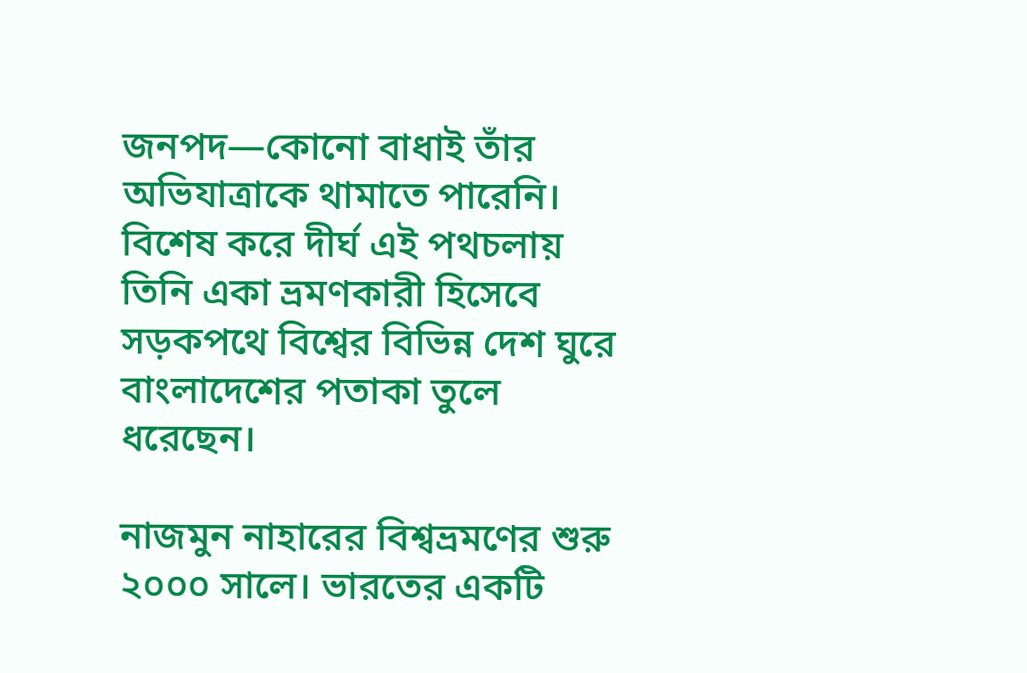জনপদ—কোনো বাধাই তাঁর অভিযাত্রাকে থামাতে পারেনি। বিশেষ করে দীর্ঘ এই পথচলায় তিনি একা ভ্রমণকারী হিসেবে সড়কপথে বিশ্বের বিভিন্ন দেশ ঘুরে বাংলাদেশের পতাকা তুলে ধরেছেন।

নাজমুন নাহারের বিশ্বভ্রমণের শুরু ২০০০ সালে। ভারতের একটি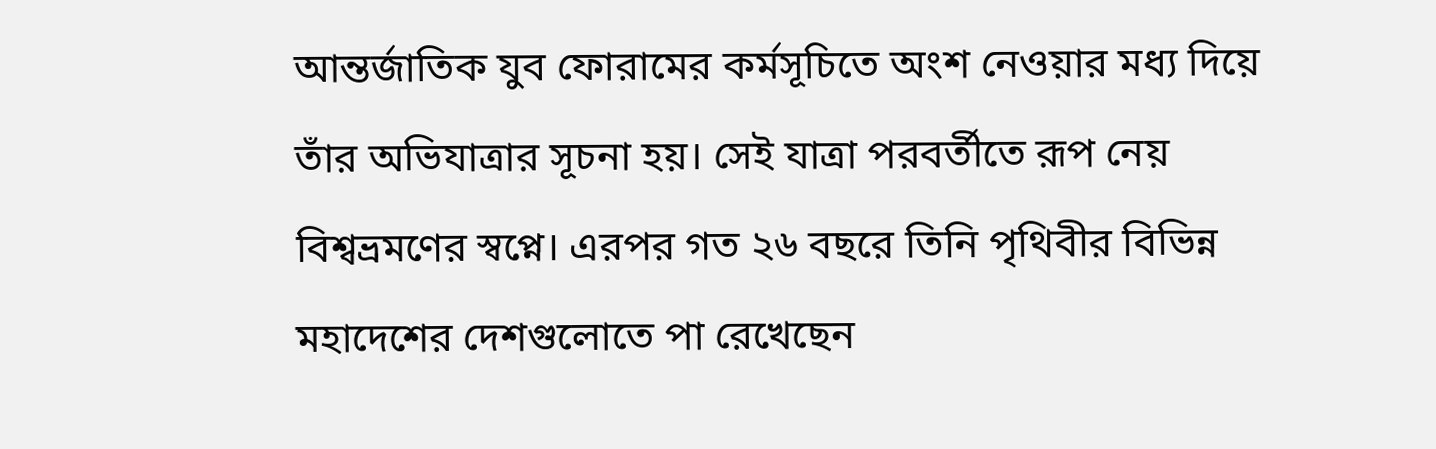আন্তর্জাতিক যুব ফোরামের কর্মসূচিতে অংশ নেওয়ার মধ্য দিয়ে তাঁর অভিযাত্রার সূচনা হয়। সেই যাত্রা পরবর্তীতে রূপ নেয় বিশ্বভ্রমণের স্বপ্নে। এরপর গত ২৬ বছরে তিনি পৃথিবীর বিভিন্ন মহাদেশের দেশগুলোতে পা রেখেছেন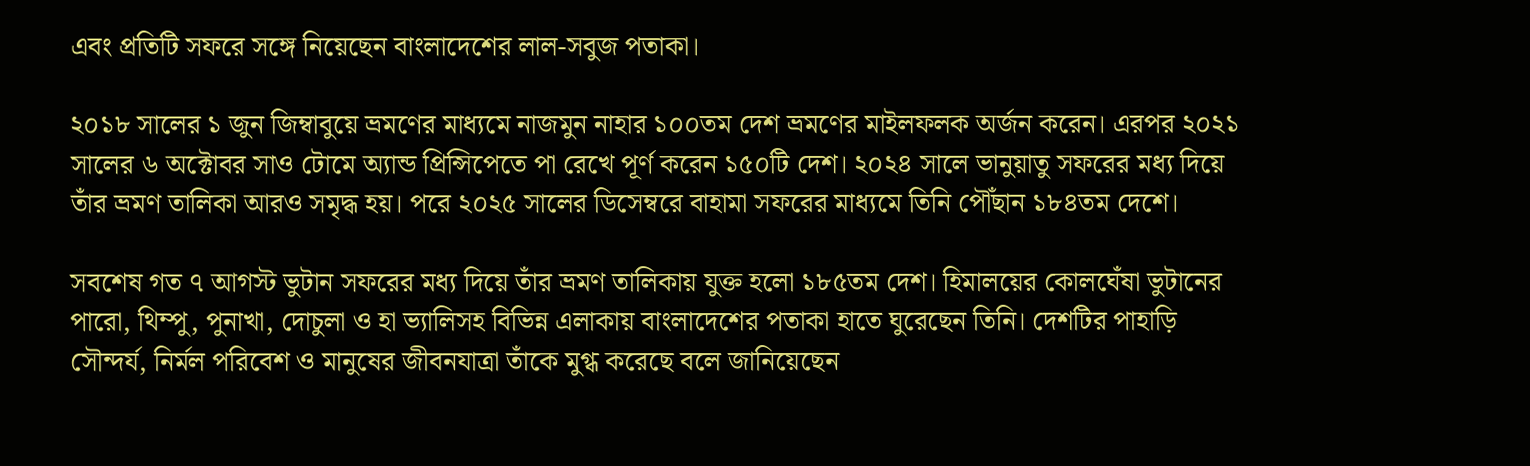এবং প্রতিটি সফরে সঙ্গে নিয়েছেন বাংলাদেশের লাল-সবুজ পতাকা।

২০১৮ সালের ১ জুন জিম্বাবুয়ে ভ্রমণের মাধ্যমে নাজমুন নাহার ১০০তম দেশ ভ্রমণের মাইলফলক অর্জন করেন। এরপর ২০২১ সালের ৬ অক্টোবর সাও টোমে অ্যান্ড প্রিন্সিপেতে পা রেখে পূর্ণ করেন ১৫০টি দেশ। ২০২৪ সালে ভানুয়াতু সফরের মধ্য দিয়ে তাঁর ভ্রমণ তালিকা আরও সমৃদ্ধ হয়। পরে ২০২৫ সালের ডিসেম্বরে বাহামা সফরের মাধ্যমে তিনি পৌঁছান ১৮৪তম দেশে।

সবশেষ গত ৭ আগস্ট ভুটান সফরের মধ্য দিয়ে তাঁর ভ্রমণ তালিকায় যুক্ত হলো ১৮৫তম দেশ। হিমালয়ের কোলঘেঁষা ভুটানের পারো, থিম্পু, পুনাখা, দোচুলা ও হা ভ্যালিসহ বিভিন্ন এলাকায় বাংলাদেশের পতাকা হাতে ঘুরেছেন তিনি। দেশটির পাহাড়ি সৌন্দর্য, নির্মল পরিবেশ ও মানুষের জীবনযাত্রা তাঁকে মুগ্ধ করেছে বলে জানিয়েছেন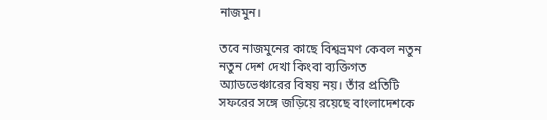নাজমুন।

তবে নাজমুনের কাছে বিশ্বভ্রমণ কেবল নতুন নতুন দেশ দেখা কিংবা ব্যক্তিগত অ্যাডভেঞ্চারের বিষয় নয়। তাঁর প্রতিটি সফরের সঙ্গে জড়িয়ে রয়েছে বাংলাদেশকে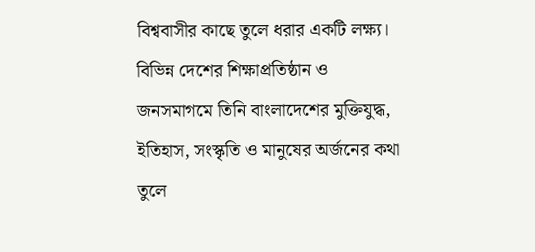বিশ্ববাসীর কাছে তুলে ধরার একটি লক্ষ্য। বিভিন্ন দেশের শিক্ষাপ্রতিষ্ঠান ও জনসমাগমে তিনি বাংলাদেশের মুক্তিযুদ্ধ, ইতিহাস, সংস্কৃতি ও মানুষের অর্জনের কথা তুলে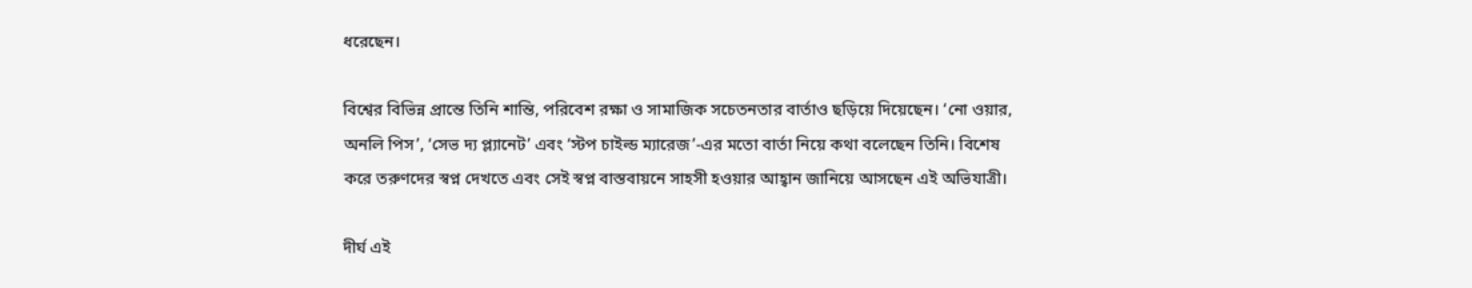ধরেছেন।

বিশ্বের বিভিন্ন প্রান্তে তিনি শান্তি, পরিবেশ রক্ষা ও সামাজিক সচেতনতার বার্তাও ছড়িয়ে দিয়েছেন। ‘নো ওয়ার, অনলি পিস’, ‘সেভ দ্য প্ল্যানেট’ এবং ‘স্টপ চাইল্ড ম্যারেজ’-এর মতো বার্তা নিয়ে কথা বলেছেন তিনি। বিশেষ করে তরুণদের স্বপ্ন দেখতে এবং সেই স্বপ্ন বাস্তবায়নে সাহসী হওয়ার আহ্বান জানিয়ে আসছেন এই অভিযাত্রী।

দীর্ঘ এই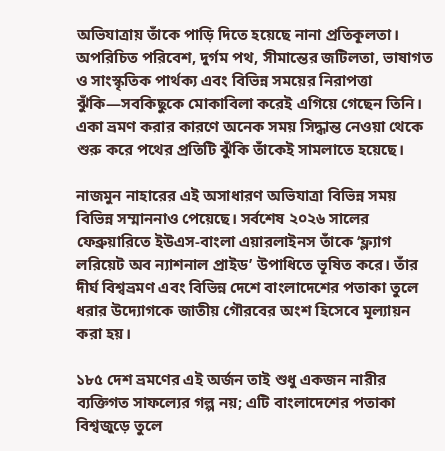অভিযাত্রায় তাঁকে পাড়ি দিতে হয়েছে নানা প্রতিকূলতা। অপরিচিত পরিবেশ, দুর্গম পথ, সীমান্তের জটিলতা, ভাষাগত ও সাংস্কৃতিক পার্থক্য এবং বিভিন্ন সময়ের নিরাপত্তা ঝুঁকি—সবকিছুকে মোকাবিলা করেই এগিয়ে গেছেন তিনি। একা ভ্রমণ করার কারণে অনেক সময় সিদ্ধান্ত নেওয়া থেকে শুরু করে পথের প্রতিটি ঝুঁকি তাঁকেই সামলাতে হয়েছে।

নাজমুন নাহারের এই অসাধারণ অভিযাত্রা বিভিন্ন সময় বিভিন্ন সম্মাননাও পেয়েছে। সর্বশেষ ২০২৬ সালের ফেব্রুয়ারিতে ইউএস-বাংলা এয়ারলাইনস তাঁকে ‘ফ্ল্যাগ লরিয়েট অব ন্যাশনাল প্রাইড’ উপাধিতে ভূষিত করে। তাঁর দীর্ঘ বিশ্বভ্রমণ এবং বিভিন্ন দেশে বাংলাদেশের পতাকা তুলে ধরার উদ্যোগকে জাতীয় গৌরবের অংশ হিসেবে মূল্যায়ন করা হয়।

১৮৫ দেশ ভ্রমণের এই অর্জন তাই শুধু একজন নারীর ব্যক্তিগত সাফল্যের গল্প নয়; এটি বাংলাদেশের পতাকা বিশ্বজুড়ে তুলে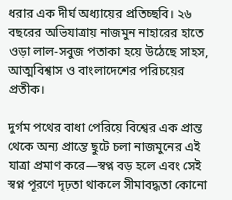ধরার এক দীর্ঘ অধ্যায়ের প্রতিচ্ছবি। ২৬ বছরের অভিযাত্রায় নাজমুন নাহারের হাতে ওড়া লাল-সবুজ পতাকা হয়ে উঠেছে সাহস, আত্মবিশ্বাস ও বাংলাদেশের পরিচয়ের প্রতীক।

দুর্গম পথের বাধা পেরিয়ে বিশ্বের এক প্রান্ত থেকে অন্য প্রান্তে ছুটে চলা নাজমুনের এই যাত্রা প্রমাণ করে—স্বপ্ন বড় হলে এবং সেই স্বপ্ন পূরণে দৃঢ়তা থাকলে সীমাবদ্ধতা কোনো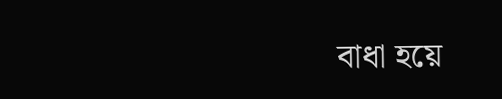বাধা হয়ে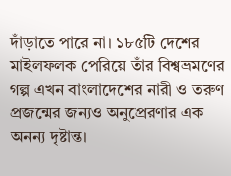দাঁড়াতে পারে না। ১৮৫টি দেশের মাইলফলক পেরিয়ে তাঁর বিশ্বভ্রমণের গল্প এখন বাংলাদেশের নারী ও তরুণ প্রজন্মের জন্যও অনুপ্রেরণার এক অনন্য দৃষ্টান্ত।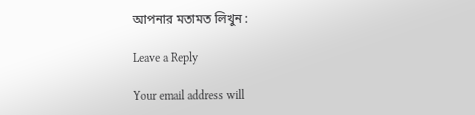আপনার মতামত লিখুন :

Leave a Reply

Your email address will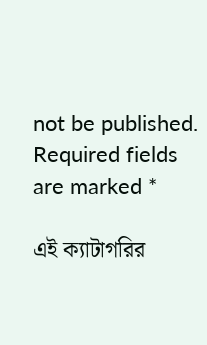not be published. Required fields are marked *

এই ক্যাটাগরির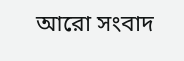আরো সংবাদ